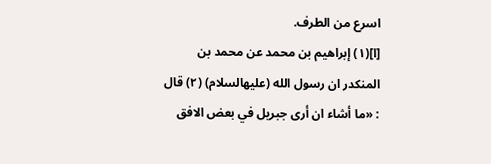اسرع من الطرف.
[ا](١) إبراهيم بن محمد عن محمد بن المنكدر ان رسول الله (عليهالسلام) (٢) قال : «ما أشاء ان أرى جبريل في بعض الافق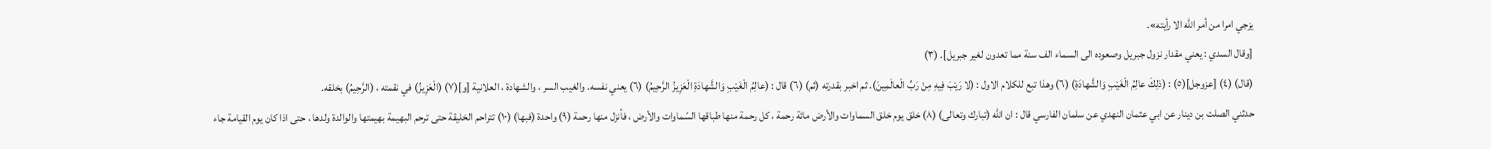يزجي امرا من أمر الله الا رأيته».
[وقال السدي : يعني مقدار نزول جبريل وصعوده الى السماء الف سنة مما تعدون لغير جبريل]. (٣)
(قال) (٤) [عزوجل](٥) : (ذلِكَ عالِمُ الْغَيْبِ وَالشَّهادَةِ) (٦) وهذا تبع للكلام الاول : (لا رَيْبَ فِيهِ مِنْ رَبِّ الْعالَمِينَ). ثم اخبر بقدرته (ثم) (٦) قال : (عالِمُ الْغَيْبِ وَالشَّهادَةِ الْعَزِيزُ الرَّحِيمُ) (٦) يعني نفسه. والغيب السر ، والشهادة ، العلانية [و](٧) (الْعَزِيزُ) في نقمته ، (الرَّحِيمُ) بخلقه.
حدثني الصلت بن دينار عن ابي عثمان النهدي عن سلمان الفارسي قال : ان الله (تبارك وتعالى) (٨) خلق يوم خلق السماوات والأرض مائة رحمة ، كل رحمة منها طباقها السّماوات والأرض ، فأنزل منها رحمة (٩) واحدة (فبها) (١٠) تتراحم الخليقة حتى ترحم البهيمة بهيمتها والوالدة ولدها ، حتى اذا كان يوم القيامة جاء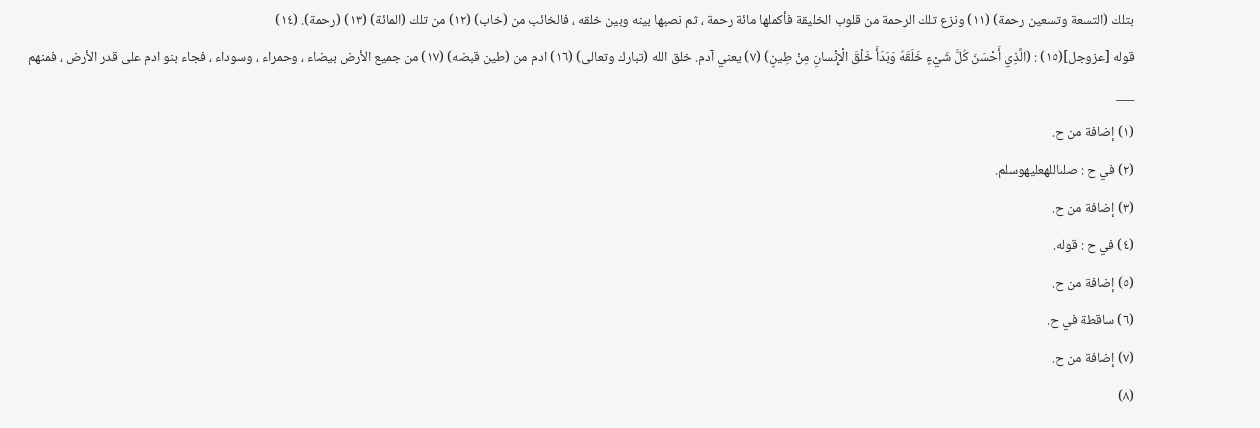بتلك (التسعة وتسعين رحمة) (١١) ونزع تلك الرحمة من قلوب الخليقة فأكملها مائة رحمة ، ثم نصبها بينه وبين خلقه ، فالخائب من (خاب) (١٢) من تلك (المائة) (١٣) (رحمة). (١٤)
قوله [عزوجل](١٥) : (الَّذِي أَحْسَنَ كُلَّ شَيْءٍ خَلَقَهُ وَبَدَأَ خَلْقَ الْإِنْسانِ مِنْ طِينٍ) (٧) يعني آدم. خلق الله (تبارك وتعالى) (١٦) ادم من (طين قبضه) (١٧) من جميع الأرض بيضاء ، وحمراء ، وسوداء ، فجاء بنو ادم على قدر الأرض ، فمنهم
___
(١) إضافة من ح.
(٢) في ح : صلىاللهعليهوسلم.
(٣) إضافة من ح.
(٤) في ح : قوله.
(٥) إضافة من ح.
(٦) ساقطة في ح.
(٧) إضافة من ح.
(٨)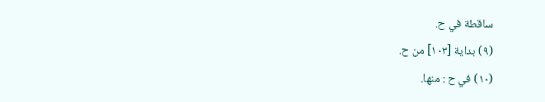ساقطة في ح.
(٩) بداية [١٠٣] من ح.
(١٠) في ح : منها.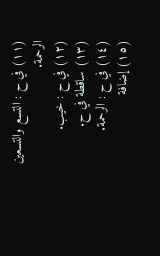(١١) في ح : التسع والتسعين الرحمة.
(١٢) في ح : خيب.
(١٣) ساقطة في ح.
(١٤) في ح : الرحمة.
(١٥) إضافة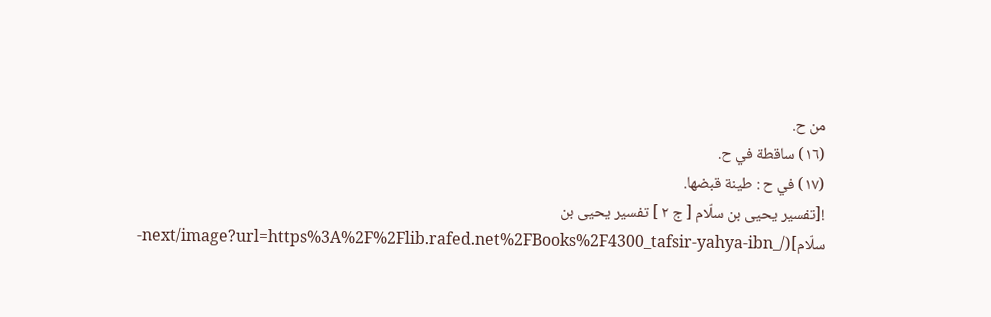من ح.
(١٦) ساقطة في ح.
(١٧) في ح : طينة قبضها.
![تفسير يحيى بن سلّام [ ج ٢ ] تفسير يحيى بن سلّام](/_next/image?url=https%3A%2F%2Flib.rafed.net%2FBooks%2F4300_tafsir-yahya-ibn-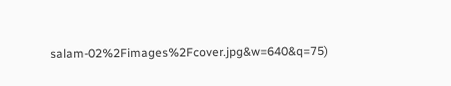salam-02%2Fimages%2Fcover.jpg&w=640&q=75)